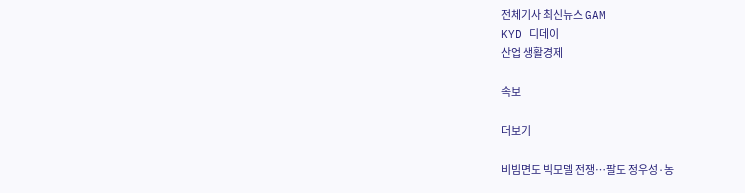전체기사 최신뉴스 GAM
KYD 디데이
산업 생활경제

속보

더보기

비빔면도 빅모델 전쟁…팔도 정우성·농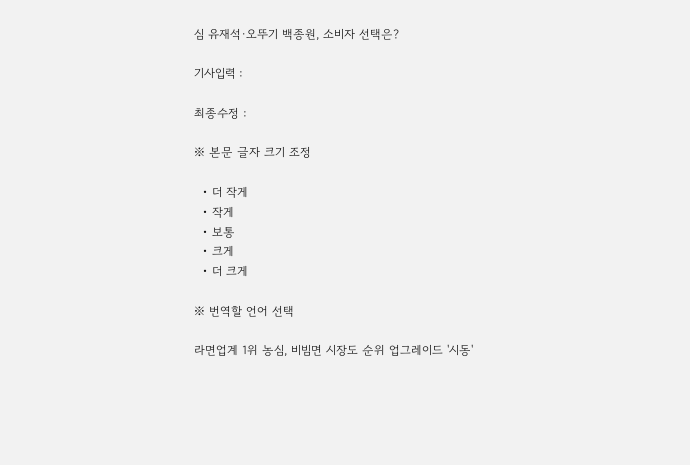심 유재석·오뚜기 백종원, 소비자 선택은?

기사입력 :

최종수정 :

※ 본문 글자 크기 조정

  • 더 작게
  • 작게
  • 보통
  • 크게
  • 더 크게

※ 번역할 언어 선택

라면업계 1위 농심, 비빔면 시장도 순위 업그레이드 '시동'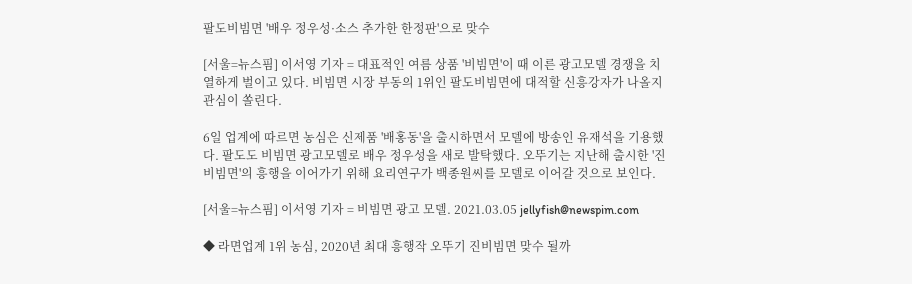팔도비빔면 '배우 정우성·소스 추가한 한정판'으로 맞수

[서울=뉴스핌] 이서영 기자 = 대표적인 여름 상품 '비빔면'이 때 이른 광고모델 경쟁을 치열하게 벌이고 있다. 비빔면 시장 부동의 1위인 팔도비빔면에 대적할 신흥강자가 나올지 관심이 쏠린다.

6일 업계에 따르면 농심은 신제품 '배홍동'을 출시하면서 모델에 방송인 유재석을 기용했다. 팔도도 비빔면 광고모델로 배우 정우성을 새로 발탁했다. 오뚜기는 지난해 출시한 '진비빔면'의 흥행을 이어가기 위해 요리연구가 백종원씨를 모델로 이어갈 것으로 보인다.

[서울=뉴스핌] 이서영 기자 = 비빔면 광고 모델. 2021.03.05 jellyfish@newspim.com

◆ 라면업계 1위 농심, 2020년 최대 흥행작 오뚜기 진비빔면 맞수 될까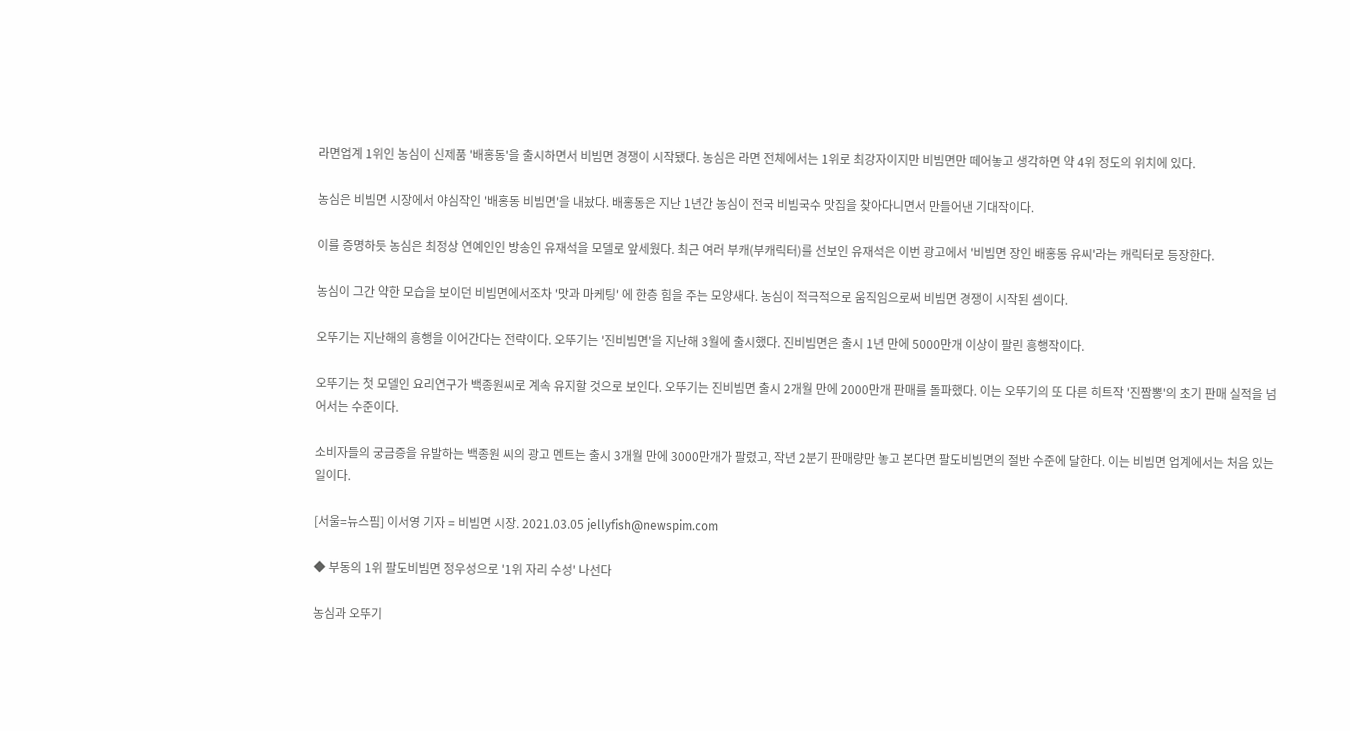라면업계 1위인 농심이 신제품 '배홍동'을 출시하면서 비빔면 경쟁이 시작됐다. 농심은 라면 전체에서는 1위로 최강자이지만 비빔면만 떼어놓고 생각하면 약 4위 정도의 위치에 있다.

농심은 비빔면 시장에서 야심작인 '배홍동 비빔면'을 내놨다. 배홍동은 지난 1년간 농심이 전국 비빔국수 맛집을 찾아다니면서 만들어낸 기대작이다.

이를 증명하듯 농심은 최정상 연예인인 방송인 유재석을 모델로 앞세웠다. 최근 여러 부캐(부캐릭터)를 선보인 유재석은 이번 광고에서 '비빔면 장인 배홍동 유씨'라는 캐릭터로 등장한다.

농심이 그간 약한 모습을 보이던 비빔면에서조차 '맛과 마케팅' 에 한층 힘을 주는 모양새다. 농심이 적극적으로 움직임으로써 비빔면 경쟁이 시작된 셈이다.

오뚜기는 지난해의 흥행을 이어간다는 전략이다. 오뚜기는 '진비빔면'을 지난해 3월에 출시했다. 진비빔면은 출시 1년 만에 5000만개 이상이 팔린 흥행작이다.

오뚜기는 첫 모델인 요리연구가 백종원씨로 계속 유지할 것으로 보인다. 오뚜기는 진비빔면 출시 2개월 만에 2000만개 판매를 돌파했다. 이는 오뚜기의 또 다른 히트작 '진짬뽕'의 초기 판매 실적을 넘어서는 수준이다.

소비자들의 궁금증을 유발하는 백종원 씨의 광고 멘트는 출시 3개월 만에 3000만개가 팔렸고, 작년 2분기 판매량만 놓고 본다면 팔도비빔면의 절반 수준에 달한다. 이는 비빔면 업계에서는 처음 있는 일이다.

[서울=뉴스핌] 이서영 기자 = 비빔면 시장. 2021.03.05 jellyfish@newspim.com

◆ 부동의 1위 팔도비빔면 정우성으로 '1위 자리 수성' 나선다

농심과 오뚜기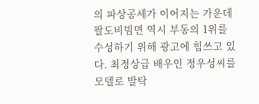의 파상공세가 이어지는 가운데 팔도비빔면 역시 부동의 1위를 수성하기 위해 광고에 힘쓰고 있다. 최정상급 배우인 정우성씨를 모델로 발탁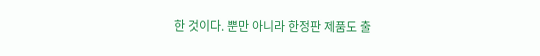한 것이다. 뿐만 아니라 한정판 제품도 출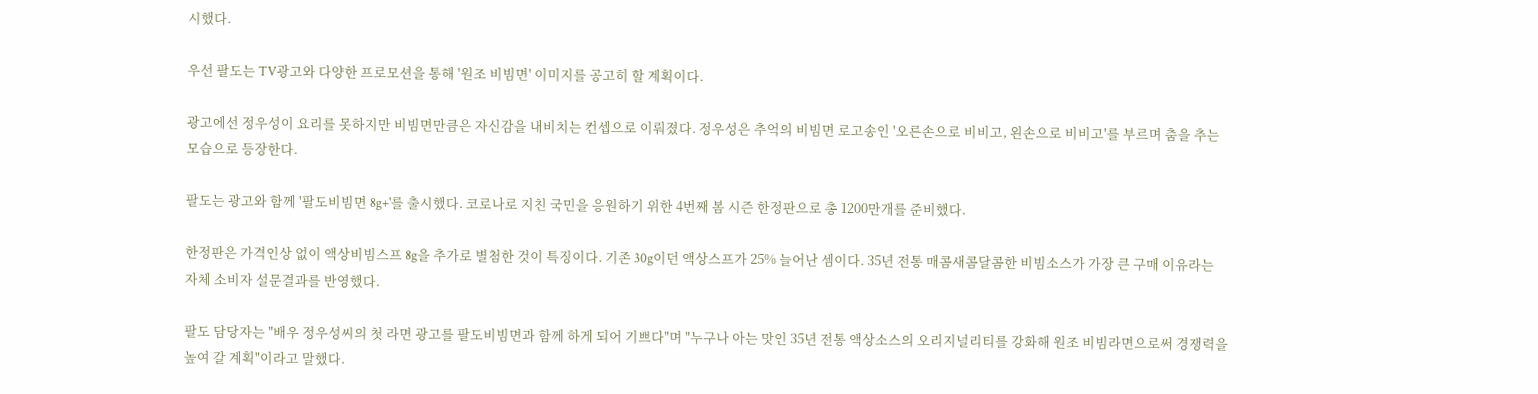시했다.

우선 팔도는 TV광고와 다양한 프로모션을 통해 '원조 비빔면' 이미지를 공고히 할 계획이다.

광고에선 정우성이 요리를 못하지만 비빔면만큼은 자신감을 내비치는 컨셉으로 이뤄졌다. 정우성은 추억의 비빔면 로고송인 '오른손으로 비비고, 왼손으로 비비고'를 부르며 춤을 추는 모습으로 등장한다.

팔도는 광고와 함께 '팔도비빔면 8g+'를 출시했다. 코로나로 지친 국민을 응원하기 위한 4번째 봄 시즌 한정판으로 총 1200만개를 준비했다.

한정판은 가격인상 없이 액상비빔스프 8g을 추가로 별첨한 것이 특징이다. 기존 30g이던 액상스프가 25% 늘어난 셈이다. 35년 전통 매콤새콤달콤한 비빔소스가 가장 큰 구매 이유라는 자체 소비자 설문결과를 반영했다.

팔도 담당자는 "배우 정우성씨의 첫 라면 광고를 팔도비빔면과 함께 하게 되어 기쁘다"며 "누구나 아는 맛인 35년 전통 액상소스의 오리지널리티를 강화해 원조 비빔라면으로써 경쟁력을 높여 갈 계획"이라고 말했다.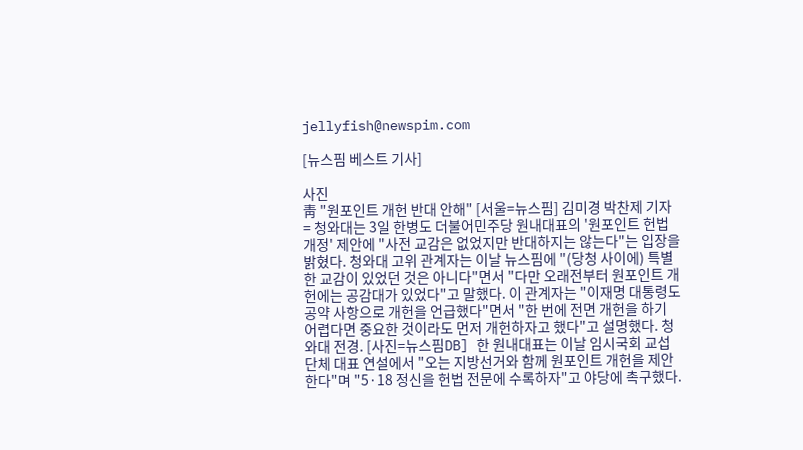jellyfish@newspim.com

[뉴스핌 베스트 기사]

사진
靑 "원포인트 개헌 반대 안해" [서울=뉴스핌] 김미경 박찬제 기자 = 청와대는 3일 한병도 더불어민주당 원내대표의 '원포인트 헌법개정' 제안에 "사전 교감은 없었지만 반대하지는 않는다"는 입장을 밝혔다. 청와대 고위 관계자는 이날 뉴스핌에 "(당청 사이에) 특별한 교감이 있었던 것은 아니다"면서 "다만 오래전부터 원포인트 개헌에는 공감대가 있었다"고 말했다. 이 관계자는 "이재명 대통령도 공약 사항으로 개헌을 언급했다"면서 "한 번에 전면 개헌을 하기 어렵다면 중요한 것이라도 먼저 개헌하자고 했다"고 설명했다. 청와대 전경. [사진=뉴스핌DB] 한 원내대표는 이날 임시국회 교섭단체 대표 연설에서 "오는 지방선거와 함께 원포인트 개헌을 제안한다"며 "5·18 정신을 헌법 전문에 수록하자"고 야당에 촉구했다.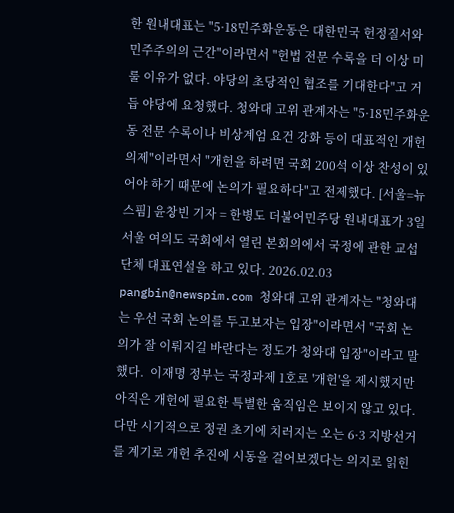한 원내대표는 "5·18민주화운동은 대한민국 헌정질서와 민주주의의 근간"이라면서 "헌법 전문 수록을 더 이상 미룰 이유가 없다. 야당의 초당적인 협조를 기대한다"고 거듭 야당에 요청했다. 청와대 고위 관계자는 "5·18민주화운동 전문 수록이나 비상계엄 요건 강화 등이 대표적인 개헌 의제"이라면서 "개헌을 하려면 국회 200석 이상 찬성이 있어야 하기 때문에 논의가 필요하다"고 전제했다. [서울=뉴스핌] 윤창빈 기자 = 한병도 더불어민주당 원내대표가 3일 서울 여의도 국회에서 열린 본회의에서 국정에 관한 교섭단체 대표연설을 하고 있다. 2026.02.03 pangbin@newspim.com 청와대 고위 관계자는 "청와대는 우선 국회 논의를 두고보자는 입장"이라면서 "국회 논의가 잘 이뤄지길 바란다는 정도가 청와대 입장"이라고 말했다.  이재명 정부는 국정과제 1호로 '개헌'을 제시했지만 아직은 개헌에 필요한 특별한 움직임은 보이지 않고 있다. 다만 시기적으로 정권 초기에 치러지는 오는 6·3 지방선거를 계기로 개헌 추진에 시동을 걸어보겠다는 의지로 읽힌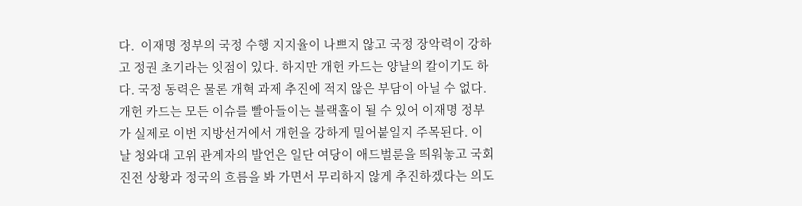다.  이재명 정부의 국정 수행 지지율이 나쁘지 않고 국정 장악력이 강하고 정권 초기라는 잇점이 있다. 하지만 개헌 카드는 양날의 칼이기도 하다. 국정 동력은 물론 개혁 과제 추진에 적지 않은 부담이 아닐 수 없다. 개헌 카드는 모든 이슈를 빨아들이는 블랙홀이 될 수 있어 이재명 정부가 실제로 이번 지방선거에서 개헌을 강하게 밀어붙일지 주목된다. 이날 청와대 고위 관계자의 발언은 일단 여당이 애드벌룬을 띄워놓고 국회 진전 상황과 정국의 흐름을 봐 가면서 무리하지 않게 추진하겠다는 의도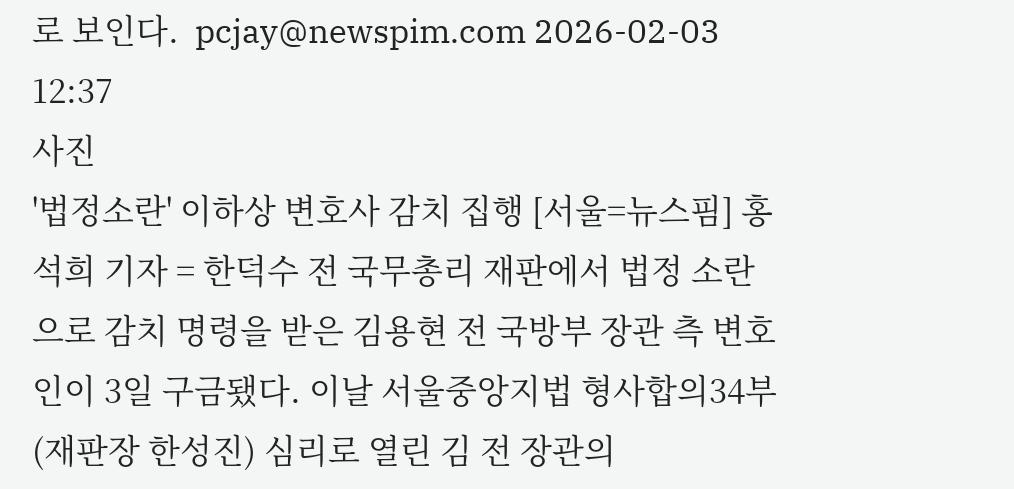로 보인다.  pcjay@newspim.com 2026-02-03 12:37
사진
'법정소란' 이하상 변호사 감치 집행 [서울=뉴스핌] 홍석희 기자 = 한덕수 전 국무총리 재판에서 법정 소란으로 감치 명령을 받은 김용현 전 국방부 장관 측 변호인이 3일 구금됐다. 이날 서울중앙지법 형사합의34부(재판장 한성진) 심리로 열린 김 전 장관의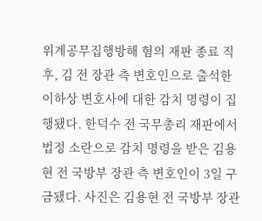위계공무집행방해 혐의 재판 종료 직후, 김 전 장관 측 변호인으로 출석한 이하상 변호사에 대한 감치 명령이 집행됐다. 한덕수 전 국무총리 재판에서 법정 소란으로 감치 명령을 받은 김용현 전 국방부 장관 측 변호인이 3일 구금됐다. 사진은 김용현 전 국방부 장관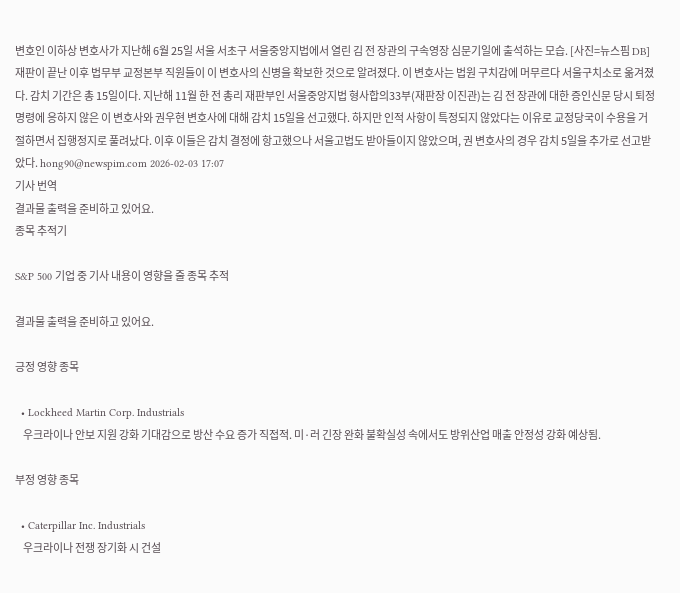변호인 이하상 변호사가 지난해 6월 25일 서울 서초구 서울중앙지법에서 열린 김 전 장관의 구속영장 심문기일에 출석하는 모습. [사진=뉴스핌 DB] 재판이 끝난 이후 법무부 교정본부 직원들이 이 변호사의 신병을 확보한 것으로 알려졌다. 이 변호사는 법원 구치감에 머무르다 서울구치소로 옮겨졌다. 감치 기간은 총 15일이다. 지난해 11월 한 전 총리 재판부인 서울중앙지법 형사합의33부(재판장 이진관)는 김 전 장관에 대한 증인신문 당시 퇴정 명령에 응하지 않은 이 변호사와 권우현 변호사에 대해 감치 15일을 선고했다. 하지만 인적 사항이 특정되지 않았다는 이유로 교정당국이 수용을 거절하면서 집행정지로 풀려났다. 이후 이들은 감치 결정에 항고했으나 서울고법도 받아들이지 않았으며, 권 변호사의 경우 감치 5일을 추가로 선고받았다. hong90@newspim.com 2026-02-03 17:07
기사 번역
결과물 출력을 준비하고 있어요.
종목 추적기

S&P 500 기업 중 기사 내용이 영향을 줄 종목 추적

결과물 출력을 준비하고 있어요.

긍정 영향 종목

  • Lockheed Martin Corp. Industrials
    우크라이나 안보 지원 강화 기대감으로 방산 수요 증가 직접적. 미·러 긴장 완화 불확실성 속에서도 방위산업 매출 안정성 강화 예상됨.

부정 영향 종목

  • Caterpillar Inc. Industrials
    우크라이나 전쟁 장기화 시 건설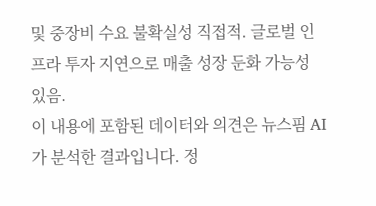및 중장비 수요 불확실성 직접적. 글로벌 인프라 투자 지연으로 매출 성장 둔화 가능성 있음.
이 내용에 포함된 데이터와 의견은 뉴스핌 AI가 분석한 결과입니다. 정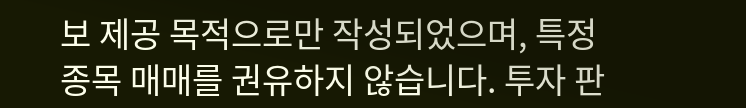보 제공 목적으로만 작성되었으며, 특정 종목 매매를 권유하지 않습니다. 투자 판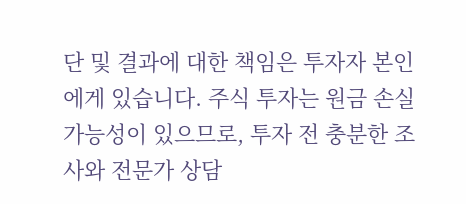단 및 결과에 대한 책임은 투자자 본인에게 있습니다. 주식 투자는 원금 손실 가능성이 있으므로, 투자 전 충분한 조사와 전문가 상담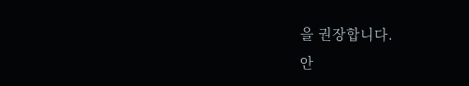을 권장합니다.
안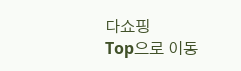다쇼핑
Top으로 이동